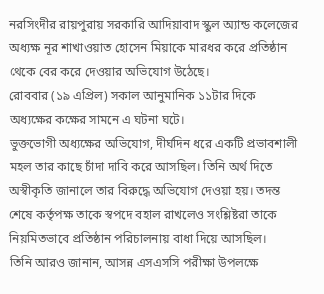নরসিংদীর রায়পুরায় সরকারি আদিয়াবাদ স্কুল অ্যান্ড কলেজের অধ্যক্ষ নূর শাখাওয়াত হোসেন মিয়াকে মারধর করে প্রতিষ্ঠান থেকে বের করে দেওয়ার অভিযোগ উঠেছে।
রোববার (১৯ এপ্রিল) সকাল আনুমানিক ১১টার দিকে অধ্যক্ষের কক্ষের সামনে এ ঘটনা ঘটে।
ভুক্তভোগী অধ্যক্ষের অভিযোগ, দীর্ঘদিন ধরে একটি প্রভাবশালী মহল তার কাছে চাঁদা দাবি করে আসছিল। তিনি অর্থ দিতে অস্বীকৃতি জানালে তার বিরুদ্ধে অভিযোগ দেওয়া হয়। তদন্ত শেষে কর্তৃপক্ষ তাকে স্বপদে বহাল রাখলেও সংশ্লিষ্টরা তাকে নিয়মিতভাবে প্রতিষ্ঠান পরিচালনায় বাধা দিয়ে আসছিল।
তিনি আরও জানান, আসন্ন এসএসসি পরীক্ষা উপলক্ষে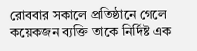রোববার সকালে প্রতিষ্ঠানে গেলে কয়েকজন ব্যক্তি তাকে নির্দিষ্ট এক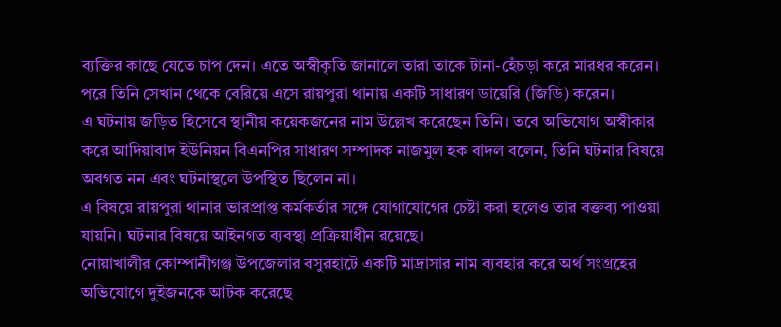ব্যক্তির কাছে যেতে চাপ দেন। এতে অস্বীকৃতি জানালে তারা তাকে টানা-হেঁচড়া করে মারধর করেন। পরে তিনি সেখান থেকে বেরিয়ে এসে রায়পুরা থানায় একটি সাধারণ ডায়েরি (জিডি) করেন।
এ ঘটনায় জড়িত হিসেবে স্থানীয় কয়েকজনের নাম উল্লেখ করেছেন তিনি। তবে অভিযোগ অস্বীকার করে আদিয়াবাদ ইউনিয়ন বিএনপির সাধারণ সম্পাদক নাজমুল হক বাদল বলেন, তিনি ঘটনার বিষয়ে অবগত নন এবং ঘটনাস্থলে উপস্থিত ছিলেন না।
এ বিষয়ে রায়পুরা থানার ভারপ্রাপ্ত কর্মকর্তার সঙ্গে যোগাযোগের চেষ্টা করা হলেও তার বক্তব্য পাওয়া যায়নি। ঘটনার বিষয়ে আইনগত ব্যবস্থা প্রক্রিয়াধীন রয়েছে।
নোয়াখালীর কোম্পানীগঞ্জ উপজেলার বসুরহাটে একটি মাদ্রাসার নাম ব্যবহার করে অর্থ সংগ্রহের অভিযোগে দুইজনকে আটক করেছে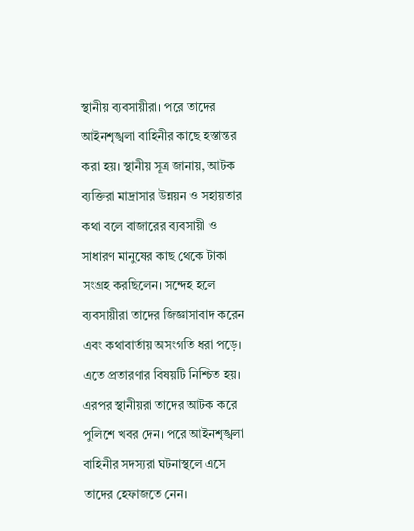স্থানীয় ব্যবসায়ীরা। পরে তাদের আইনশৃঙ্খলা বাহিনীর কাছে হস্তান্তর করা হয়। স্থানীয় সূত্র জানায়, আটক ব্যক্তিরা মাদ্রাসার উন্নয়ন ও সহায়তার কথা বলে বাজারের ব্যবসায়ী ও সাধারণ মানুষের কাছ থেকে টাকা সংগ্রহ করছিলেন। সন্দেহ হলে ব্যবসায়ীরা তাদের জিজ্ঞাসাবাদ করেন এবং কথাবার্তায় অসংগতি ধরা পড়ে। এতে প্রতারণার বিষয়টি নিশ্চিত হয়। এরপর স্থানীয়রা তাদের আটক করে পুলিশে খবর দেন। পরে আইনশৃঙ্খলা বাহিনীর সদস্যরা ঘটনাস্থলে এসে তাদের হেফাজতে নেন।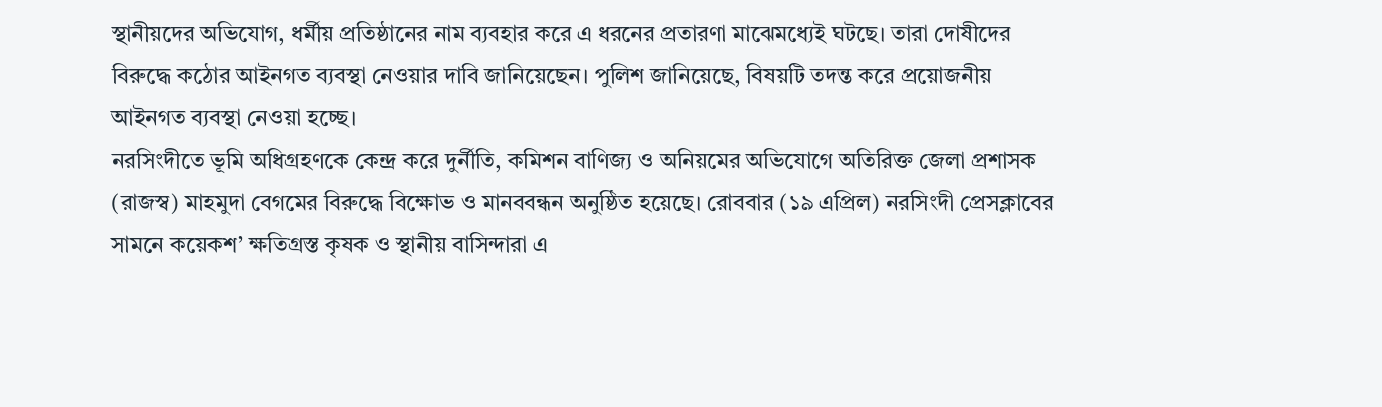স্থানীয়দের অভিযোগ, ধর্মীয় প্রতিষ্ঠানের নাম ব্যবহার করে এ ধরনের প্রতারণা মাঝেমধ্যেই ঘটছে। তারা দোষীদের বিরুদ্ধে কঠোর আইনগত ব্যবস্থা নেওয়ার দাবি জানিয়েছেন। পুলিশ জানিয়েছে, বিষয়টি তদন্ত করে প্রয়োজনীয় আইনগত ব্যবস্থা নেওয়া হচ্ছে।
নরসিংদীতে ভূমি অধিগ্রহণকে কেন্দ্র করে দুর্নীতি, কমিশন বাণিজ্য ও অনিয়মের অভিযোগে অতিরিক্ত জেলা প্রশাসক (রাজস্ব) মাহমুদা বেগমের বিরুদ্ধে বিক্ষোভ ও মানববন্ধন অনুষ্ঠিত হয়েছে। রোববার (১৯ এপ্রিল) নরসিংদী প্রেসক্লাবের সামনে কয়েকশ’ ক্ষতিগ্রস্ত কৃষক ও স্থানীয় বাসিন্দারা এ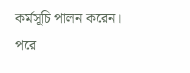কর্মসূচি পালন করেন। পরে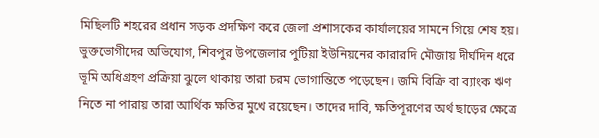মিছিলটি শহরের প্রধান সড়ক প্রদক্ষিণ করে জেলা প্রশাসকের কার্যালয়ের সামনে গিয়ে শেষ হয়। ভুক্তভোগীদের অভিযোগ, শিবপুর উপজেলার পুটিয়া ইউনিয়নের কারারদি মৌজায় দীর্ঘদিন ধরে ভূমি অধিগ্রহণ প্রক্রিয়া ঝুলে থাকায় তারা চরম ভোগান্তিতে পড়েছেন। জমি বিক্রি বা ব্যাংক ঋণ নিতে না পারায় তারা আর্থিক ক্ষতির মুখে রয়েছেন। তাদের দাবি, ক্ষতিপূরণের অর্থ ছাড়ের ক্ষেত্রে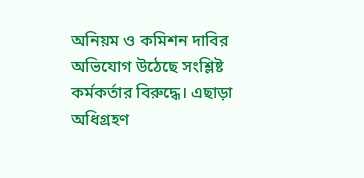অনিয়ম ও কমিশন দাবির অভিযোগ উঠেছে সংশ্লিষ্ট কর্মকর্তার বিরুদ্ধে। এছাড়া অধিগ্রহণ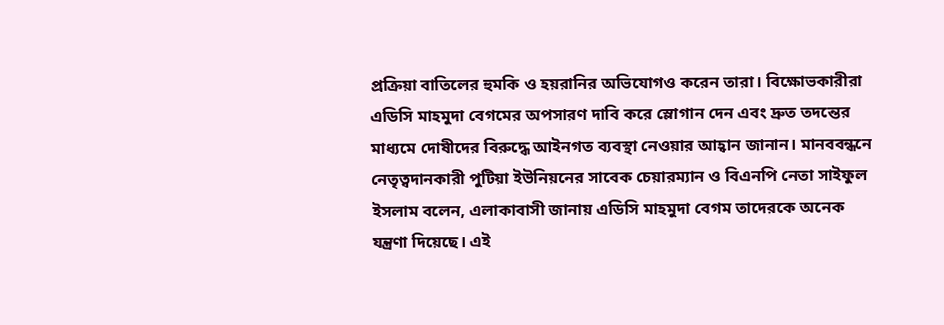প্রক্রিয়া বাতিলের হুমকি ও হয়রানির অভিযোগও করেন তারা। বিক্ষোভকারীরা এডিসি মাহমুদা বেগমের অপসারণ দাবি করে স্লোগান দেন এবং দ্রুত তদন্তের মাধ্যমে দোষীদের বিরুদ্ধে আইনগত ব্যবস্থা নেওয়ার আহ্বান জানান। মানববন্ধনে নেতৃত্বদানকারী পুটিয়া ইউনিয়নের সাবেক চেয়ারম্যান ও বিএনপি নেতা সাইফুল ইসলাম বলেন, এলাকাবাসী জানায় এডিসি মাহমুদা বেগম তাদেরকে অনেক যন্ত্রণা দিয়েছে। এই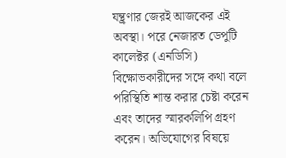যন্থ্রণার জেরই আজকের এই অবস্থা। পরে নেজারত ডেপুটি কালেক্টর (এনডিসি) বিক্ষোভকারীদের সঙ্গে কথা বলে পরিস্থিতি শান্ত করার চেষ্টা করেন এবং তাদের স্মারকলিপি গ্রহণ করেন। অভিযোগের বিষয়ে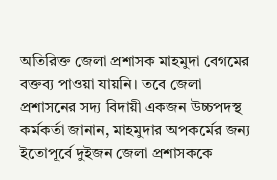অতিরিক্ত জেলা প্রশাসক মাহমুদা বেগমের বক্তব্য পাওয়া যায়নি। তবে জেলা প্রশাসনের সদ্য বিদায়ী একজন উচ্চপদস্থ কর্মকর্তা জানান, মাহমুদার অপকর্মের জন্য ইতোপূর্বে দুইজন জেলা প্রশাসককে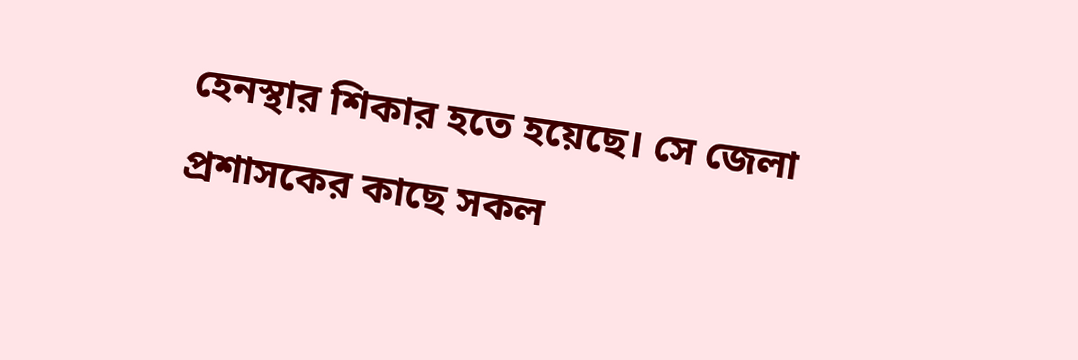হেনস্থার শিকার হতে হয়েছে। সে জেলা প্রশাসকের কাছে সকল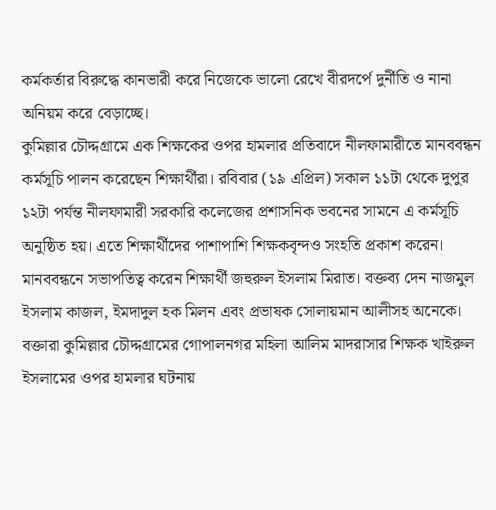কর্মকর্তার বিরুদ্ধে কানভারী করে নিজেকে ভালো রেখে বীরদর্পে দুর্নীতি ও নানা অনিয়ম করে বেড়াচ্ছে।
কুমিল্লার চৌদ্দগ্রামে এক শিক্ষকের ওপর হামলার প্রতিবাদে নীলফামারীতে মানববন্ধন কর্মসূচি পালন করেছেন শিক্ষার্থীরা। রবিবার (১৯ এপ্রিল) সকাল ১১টা থেকে দুপুর ১২টা পর্যন্ত নীলফামারী সরকারি কলেজের প্রশাসনিক ভবনের সামনে এ কর্মসূচি অনুষ্ঠিত হয়। এতে শিক্ষার্থীদের পাশাপাশি শিক্ষকবৃন্দও সংহতি প্রকাশ করেন। মানববন্ধনে সভাপতিত্ব করেন শিক্ষার্থী জহুরুল ইসলাম মিরাত। বক্তব্য দেন নাজমুল ইসলাম কাজল, ইমদাদুল হক মিলন এবং প্রভাষক সোলায়মান আলীসহ অনেকে। বক্তারা কুমিল্লার চৌদ্দগ্রামের গোপালনগর মহিলা আলিম মাদরাসার শিক্ষক খাইরুল ইসলামের ওপর হামলার ঘটনায়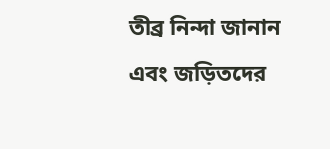তীব্র নিন্দা জানান এবং জড়িতদের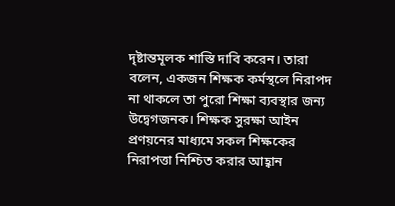দৃষ্টান্তমূলক শাস্তি দাবি করেন। তারা বলেন, একজন শিক্ষক কর্মস্থলে নিরাপদ না থাকলে তা পুরো শিক্ষা ব্যবস্থার জন্য উদ্বেগজনক। শিক্ষক সুরক্ষা আইন প্রণয়নের মাধ্যমে সকল শিক্ষকের নিরাপত্তা নিশ্চিত করার আহ্বান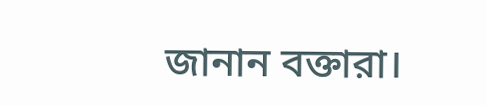জানান বক্তারা।